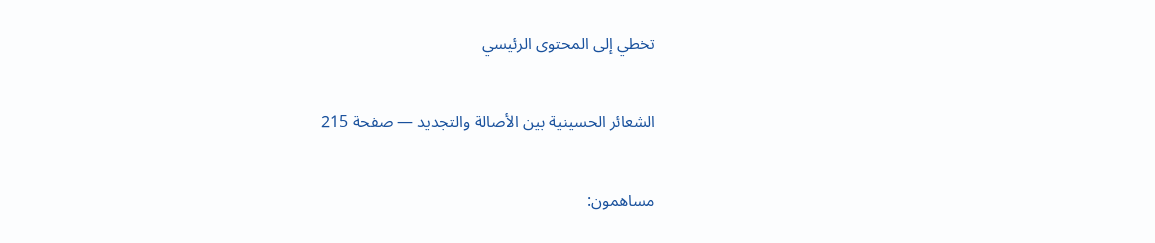تخطي إلى المحتوى الرئيسي

الشعائر الحسينية بين الأصالة والتجديد — صفحة 215

مساهمون: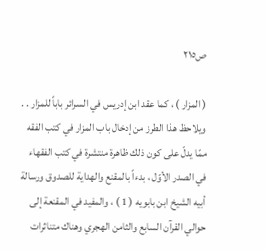ص٢١٥

( المزار ) ، كما عقد ابن إدريس في السرائر باباً للمزار . . ويلاحظ هذا الطرز من إدخال باب المزار في كتب الفقه ممّا يدلّ على كون ذلك ظاهرة منتشرة في كتب الفقهاء في الصدر الأوّل ، بدءاً بالمقنع والهداية للصدوق ورسالة أبيه الشيخ ابن بابويه ( 1 ) ، والمفيد في المقنعة إلى حوالي القرآن السابع والثامن الهجري وهناك متناثرات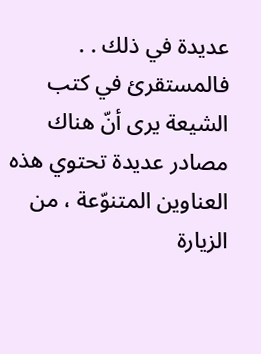عديدة في ذلك . . فالمستقرئ في كتب الشيعة يرى أنّ هناك مصادر عديدة تحتوي هذه العناوين المتنوّعة ، من الزيارة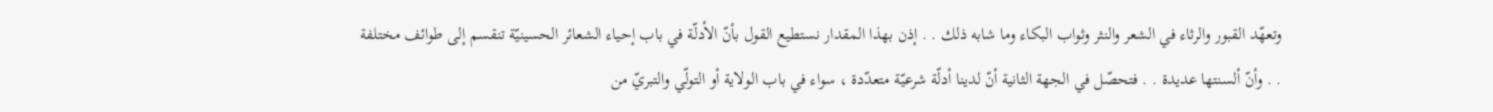وتعهّد القبور والرثاء في الشعر والنثر وثواب البكاء وما شابه ذلك . . إذن بهذا المقدار نستطيع القول بأنّ الأدلّة في باب إحياء الشعائر الحسينيّة تنقسم إلى طوائف مختلفة . . وأنّ ألسنتها عديدة . . فتحصّل في الجهة الثانية أنّ لدينا أدلّة شرعيّة متعدّدة ، سواء في باب الولاية أو التولّي والتبريّ من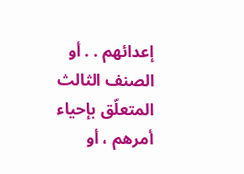إعدائهم . . أو الصنف الثالث المتعلّق بإحياء أمرهم ، أو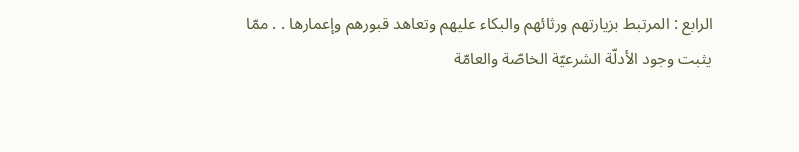الرابع : المرتبط بزيارتهم ورثائهم والبكاء عليهم وتعاهد قبورهم وإعمارها . . ممّا يثبت وجود الأدلّة الشرعيّة الخاصّة والعامّة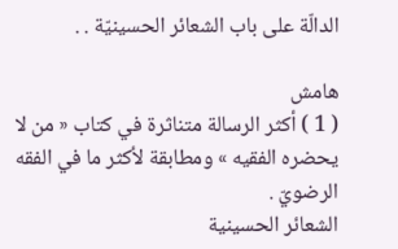الدالّة على باب الشعائر الحسينيّة . .

هامش
( 1 ) أكثر الرسالة متناثرة في كتاب « من لا يحضره الفقيه » ومطابقة لأكثر ما في الفقه الرضويّ .
الشعائر الحسينية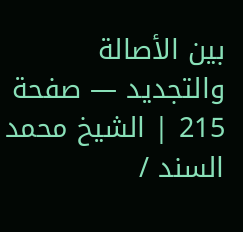بين الأصالة والتجديد — صفحة 215 | الشيخ محمد السند /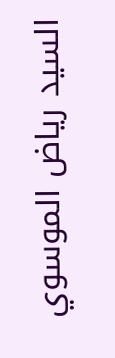السيد رياض الموسوي